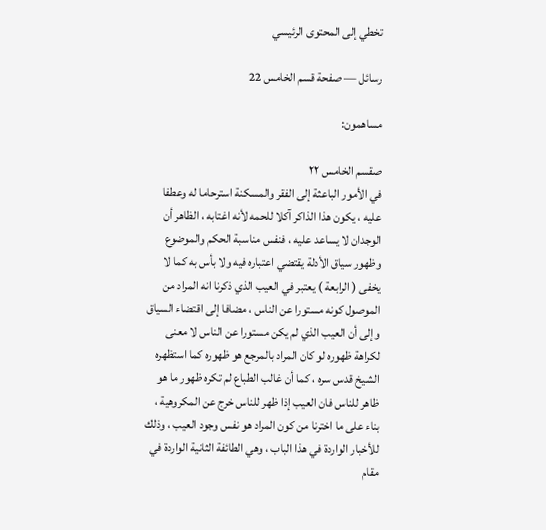تخطي إلى المحتوى الرئيسي

رسائل — صفحة قسم الخامس 22

مساهمون:

صقسم الخامس ٢٢
في الأمور الباعثة إلى الفقر والمسكنة استرحاما له وعطفا عليه ، يكون هذا الذاكر آكلا للحمه لأنه اغتابه ، الظاهر أن الوجدان لا يساعد عليه ، فنفس مناسبة الحكم والموضوع وظهور سياق الأدلة يقتضي اعتباره فيه ولا بأس به كما لا يخفى ( الرابعة ) يعتبر في العيب الذي ذكرنا انه المراد من الموصول كونه مستورا عن الناس ، مضافا إلى اقتضاء السياق وإلى أن العيب الذي لم يكن مستورا عن الناس لا معنى لكراهة ظهوره لو كان المراد بالمرجع هو ظهوره كما استظهره الشيخ قدس سره ، كما أن غالب الطباع لم تكره ظهور ما هو ظاهر للناس فان العيب إذا ظهر للناس خرج عن المكروهية ، بناء على ما اخترنا من كون المراد هو نفس وجود العيب ، وذلك للأخبار الواردة في هذا الباب ، وهي الطائفة الثانية الواردة في مقام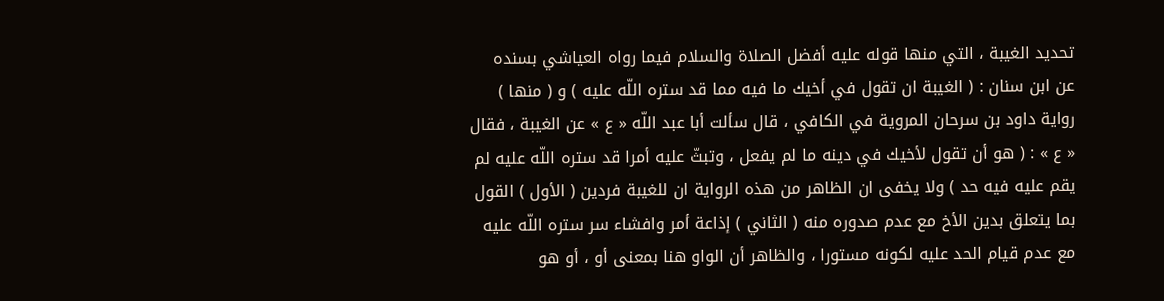تحديد الغيبة ، التي منها قوله عليه أفضل الصلاة والسلام فيما رواه العياشي بسنده عن ابن سنان : ( الغيبة ان تقول في أخيك ما فيه مما قد ستره اللّه عليه ) و ( منها ) رواية داود بن سرحان المروية في الكافي ، قال سألت أبا عبد اللّه « ع » عن الغيبة ، فقال « ع » : ( هو أن تقول لأخيك في دينه ما لم يفعل ، وتبثّ عليه أمرا قد ستره اللّه عليه لم يقم عليه فيه حد ) ولا يخفى ان الظاهر من هذه الرواية ان للغيبة فردين ( الأول ) القول بما يتعلق بدين الأخ مع عدم صدوره منه ( الثاني ) إذاعة أمر وافشاء سر ستره اللّه عليه مع عدم قيام الحد عليه لكونه مستورا ، والظاهر أن الواو هنا بمعنى أو ، أو هو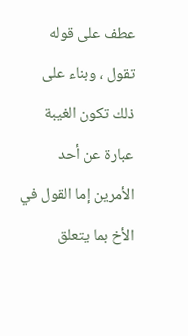عطف على قوله تقول ، وبناء على ذلك تكون الغيبة عبارة عن أحد الأمرين إما القول في الأخ بما يتعلق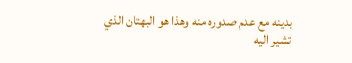بدينه مع عدم صدوره منه وهذا هو البهتان الذي تشير اليه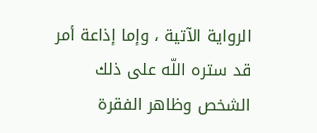الرواية الآتية ، وإما إذاعة أمر قد ستره اللّه على ذلك الشخص وظاهر الفقرة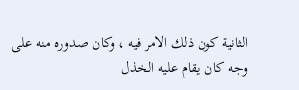الثانية كون ذلك الامر فيه ، وكان صدوره منه على وجه كان يقام عليه الخذل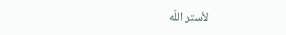لأستر اللّه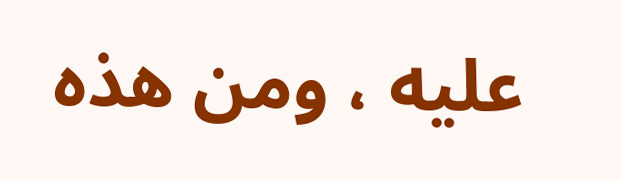عليه ، ومن هذه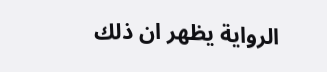الرواية يظهر ان ذلك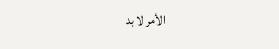الأمر لا بد